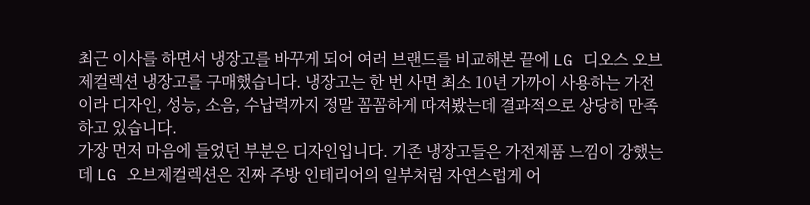최근 이사를 하면서 냉장고를 바꾸게 되어 여러 브랜드를 비교해본 끝에 LG 디오스 오브제컬렉션 냉장고를 구매했습니다. 냉장고는 한 번 사면 최소 10년 가까이 사용하는 가전이라 디자인, 성능, 소음, 수납력까지 정말 꼼꼼하게 따져봤는데 결과적으로 상당히 만족하고 있습니다.
가장 먼저 마음에 들었던 부분은 디자인입니다. 기존 냉장고들은 가전제품 느낌이 강했는데 LG 오브제컬렉션은 진짜 주방 인테리어의 일부처럼 자연스럽게 어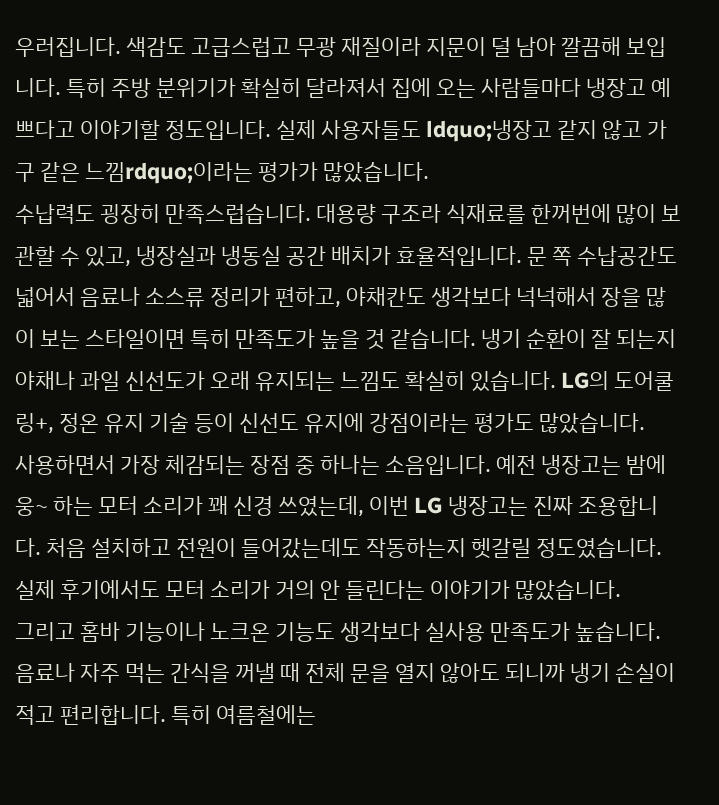우러집니다. 색감도 고급스럽고 무광 재질이라 지문이 덜 남아 깔끔해 보입니다. 특히 주방 분위기가 확실히 달라져서 집에 오는 사람들마다 냉장고 예쁘다고 이야기할 정도입니다. 실제 사용자들도 ldquo;냉장고 같지 않고 가구 같은 느낌rdquo;이라는 평가가 많았습니다.
수납력도 굉장히 만족스럽습니다. 대용량 구조라 식재료를 한꺼번에 많이 보관할 수 있고, 냉장실과 냉동실 공간 배치가 효율적입니다. 문 쪽 수납공간도 넓어서 음료나 소스류 정리가 편하고, 야채칸도 생각보다 넉넉해서 장을 많이 보는 스타일이면 특히 만족도가 높을 것 같습니다. 냉기 순환이 잘 되는지 야채나 과일 신선도가 오래 유지되는 느낌도 확실히 있습니다. LG의 도어쿨링+, 정온 유지 기술 등이 신선도 유지에 강점이라는 평가도 많았습니다.
사용하면서 가장 체감되는 장점 중 하나는 소음입니다. 예전 냉장고는 밤에 웅~ 하는 모터 소리가 꽤 신경 쓰였는데, 이번 LG 냉장고는 진짜 조용합니다. 처음 설치하고 전원이 들어갔는데도 작동하는지 헷갈릴 정도였습니다. 실제 후기에서도 모터 소리가 거의 안 들린다는 이야기가 많았습니다.
그리고 홈바 기능이나 노크온 기능도 생각보다 실사용 만족도가 높습니다. 음료나 자주 먹는 간식을 꺼낼 때 전체 문을 열지 않아도 되니까 냉기 손실이 적고 편리합니다. 특히 여름철에는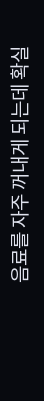음료를 자주 꺼내게 되는데 확실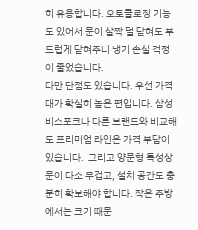히 유용합니다. 오토클로징 기능도 있어서 문이 살짝 덜 닫혀도 부드럽게 닫혀주니 냉기 손실 걱정이 줄었습니다.
다만 단점도 있습니다. 우선 가격대가 확실히 높은 편입니다. 삼성 비스포크나 다른 브랜드와 비교해도 프리미엄 라인은 가격 부담이 있습니다.  그리고 양문형 특성상 문이 다소 무겁고, 설치 공간도 충분히 확보해야 합니다. 작은 주방에서는 크기 때문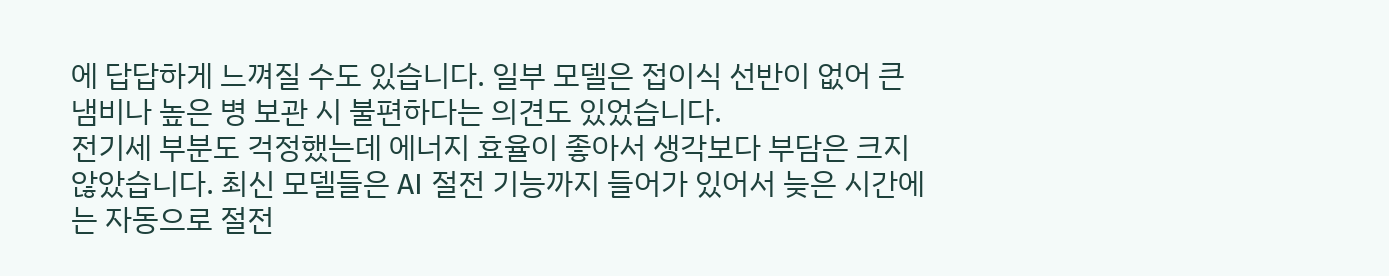에 답답하게 느껴질 수도 있습니다. 일부 모델은 접이식 선반이 없어 큰 냄비나 높은 병 보관 시 불편하다는 의견도 있었습니다.
전기세 부분도 걱정했는데 에너지 효율이 좋아서 생각보다 부담은 크지 않았습니다. 최신 모델들은 AI 절전 기능까지 들어가 있어서 늦은 시간에는 자동으로 절전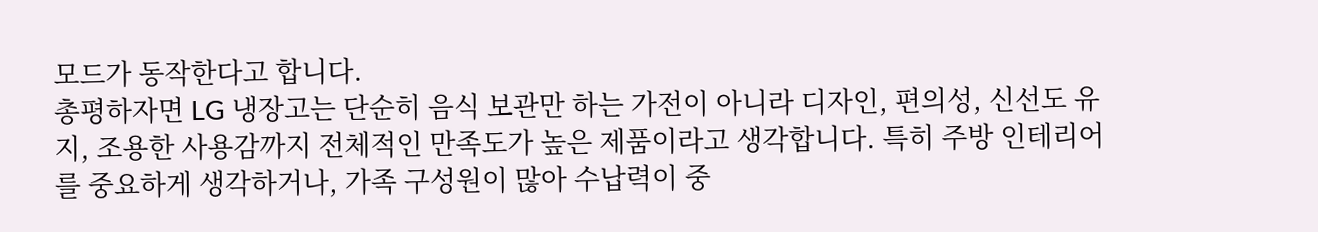모드가 동작한다고 합니다.
총평하자면 LG 냉장고는 단순히 음식 보관만 하는 가전이 아니라 디자인, 편의성, 신선도 유지, 조용한 사용감까지 전체적인 만족도가 높은 제품이라고 생각합니다. 특히 주방 인테리어를 중요하게 생각하거나, 가족 구성원이 많아 수납력이 중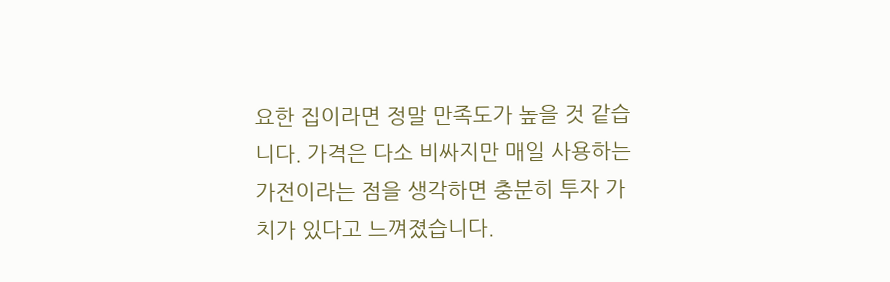요한 집이라면 정말 만족도가 높을 것 같습니다. 가격은 다소 비싸지만 매일 사용하는 가전이라는 점을 생각하면 충분히 투자 가치가 있다고 느껴졌습니다.